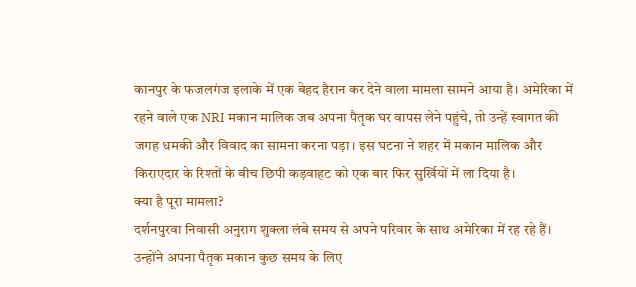कानपुर के फजलगंज इलाके में एक बेहद हैरान कर देने वाला मामला सामने आया है। अमेरिका में रहने वाले एक NRI मकान मालिक जब अपना पैतृक घर वापस लेने पहुंचे, तो उन्हें स्वागत की जगह धमकी और विवाद का सामना करना पड़ा। इस घटना ने शहर में मकान मालिक और किराएदार के रिश्तों के बीच छिपी कड़वाहट को एक बार फिर सुर्खियों में ला दिया है।
क्या है पूरा मामला?
दर्शनपुरवा निवासी अनुराग शुक्ला लंबे समय से अपने परिवार के साथ अमेरिका में रह रहे हैं। उन्होंने अपना पैतृक मकान कुछ समय के लिए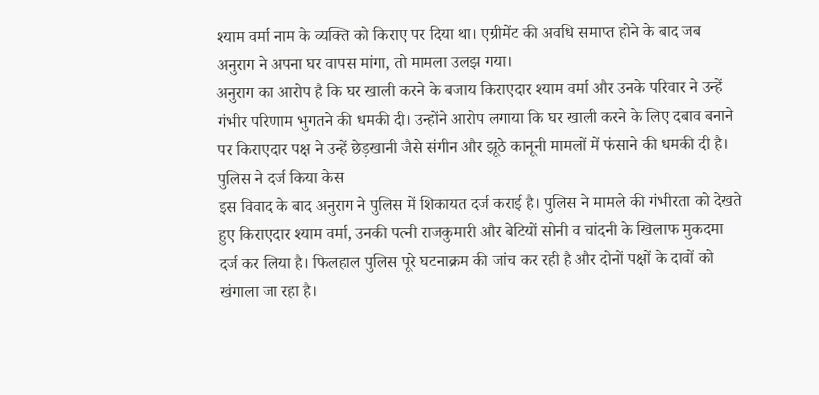श्याम वर्मा नाम के व्यक्ति को किराए पर दिया था। एग्रीमेंट की अवधि समाप्त होने के बाद जब अनुराग ने अपना घर वापस मांगा, तो मामला उलझ गया।
अनुराग का आरोप है कि घर खाली करने के बजाय किराएदार श्याम वर्मा और उनके परिवार ने उन्हें गंभीर परिणाम भुगतने की धमकी दी। उन्होंने आरोप लगाया कि घर खाली करने के लिए दबाव बनाने पर किराएदार पक्ष ने उन्हें छेड़खानी जैसे संगीन और झूठे कानूनी मामलों में फंसाने की धमकी दी है।
पुलिस ने दर्ज किया केस
इस विवाद के बाद अनुराग ने पुलिस में शिकायत दर्ज कराई है। पुलिस ने मामले की गंभीरता को देखते हुए किराएदार श्याम वर्मा, उनकी पत्नी राजकुमारी और बेटियों सोनी व चांदनी के खिलाफ मुकदमा दर्ज कर लिया है। फिलहाल पुलिस पूरे घटनाक्रम की जांच कर रही है और दोनों पक्षों के दावों को खंगाला जा रहा है।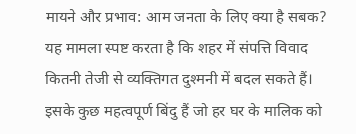मायने और प्रभाव: आम जनता के लिए क्या है सबक?
यह मामला स्पष्ट करता है कि शहर में संपत्ति विवाद कितनी तेजी से व्यक्तिगत दुश्मनी में बदल सकते हैं। इसके कुछ महत्वपूर्ण बिंदु हैं जो हर घर के मालिक को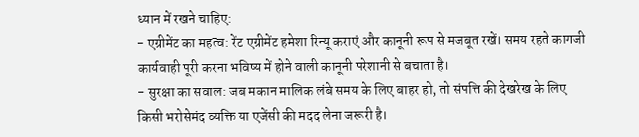ध्यान में रखने चाहिए:
- एग्रीमेंट का महत्व: रेंट एग्रीमेंट हमेशा रिन्यू कराएं और कानूनी रूप से मजबूत रखें। समय रहते कागजी कार्यवाही पूरी करना भविष्य में होने वाली कानूनी परेशानी से बचाता है।
- सुरक्षा का सवाल: जब मकान मालिक लंबे समय के लिए बाहर हो, तो संपत्ति की देखरेख के लिए किसी भरोसेमंद व्यक्ति या एजेंसी की मदद लेना जरूरी है।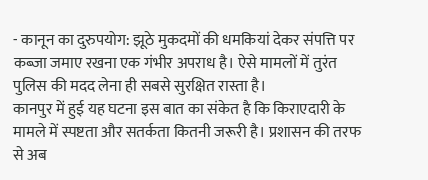- कानून का दुरुपयोग: झूठे मुकदमों की धमकियां देकर संपत्ति पर कब्जा जमाए रखना एक गंभीर अपराध है। ऐसे मामलों में तुरंत पुलिस की मदद लेना ही सबसे सुरक्षित रास्ता है।
कानपुर में हुई यह घटना इस बात का संकेत है कि किराएदारी के मामले में स्पष्टता और सतर्कता कितनी जरूरी है। प्रशासन की तरफ से अब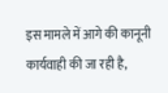इस मामले में आगे की कानूनी कार्यवाही की जा रही है,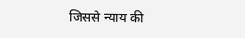जिससे न्याय की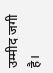उम्मीद जगी है।